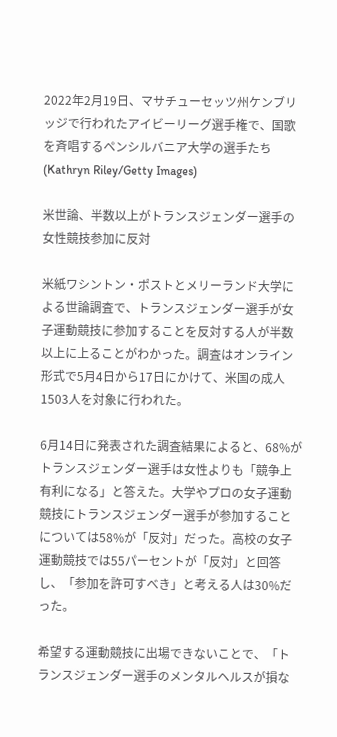2022年2月19日、マサチューセッツ州ケンブリッジで行われたアイビーリーグ選手権で、国歌を斉唱するペンシルバニア大学の選手たち (Kathryn Riley/Getty Images)

米世論、半数以上がトランスジェンダー選手の女性競技参加に反対

米紙ワシントン・ポストとメリーランド大学による世論調査で、トランスジェンダー選手が女子運動競技に参加することを反対する人が半数以上に上ることがわかった。調査はオンライン形式で5月4日から17日にかけて、米国の成人1503人を対象に行われた。

6月14日に発表された調査結果によると、68%がトランスジェンダー選手は女性よりも「競争上有利になる」と答えた。大学やプロの女子運動競技にトランスジェンダー選手が参加することについては58%が「反対」だった。高校の女子運動競技では55パーセントが「反対」と回答し、「参加を許可すべき」と考える人は30%だった。

希望する運動競技に出場できないことで、「トランスジェンダー選手のメンタルヘルスが損な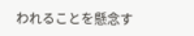われることを懸念す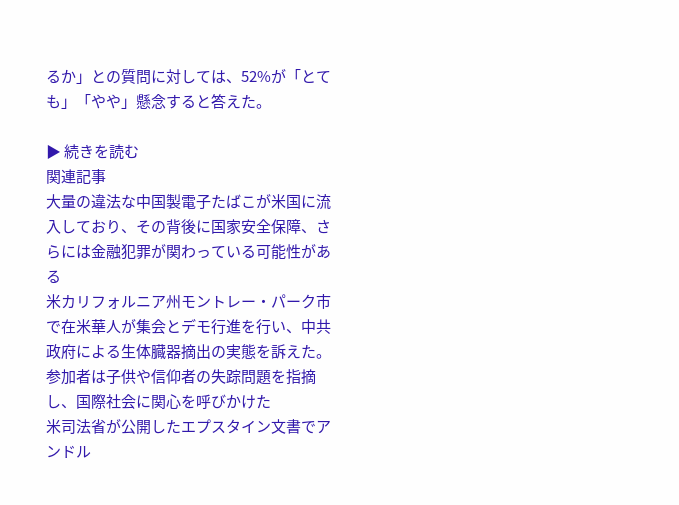るか」との質問に対しては、52%が「とても」「やや」懸念すると答えた。

▶ 続きを読む
関連記事
大量の違法な中国製電子たばこが米国に流入しており、その背後に国家安全保障、さらには金融犯罪が関わっている可能性がある
米カリフォルニア州モントレー・パーク市で在米華人が集会とデモ行進を行い、中共政府による生体臓器摘出の実態を訴えた。参加者は子供や信仰者の失踪問題を指摘し、国際社会に関心を呼びかけた
米司法省が公開したエプスタイン文書でアンドル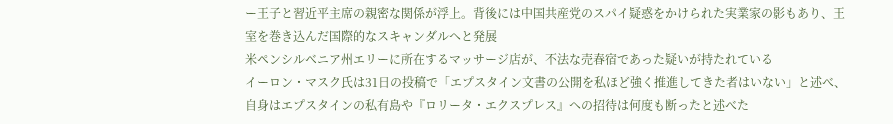ー王子と習近平主席の親密な関係が浮上。背後には中国共産党のスパイ疑惑をかけられた実業家の影もあり、王室を巻き込んだ国際的なスキャンダルへと発展
米ペンシルベニア州エリーに所在するマッサージ店が、不法な売春宿であった疑いが持たれている
イーロン・マスク氏は31日の投稿で「エプスタイン文書の公開を私ほど強く推進してきた者はいない」と述べ、自身はエプスタインの私有島や『ロリータ・エクスプレス』への招待は何度も断ったと述べた